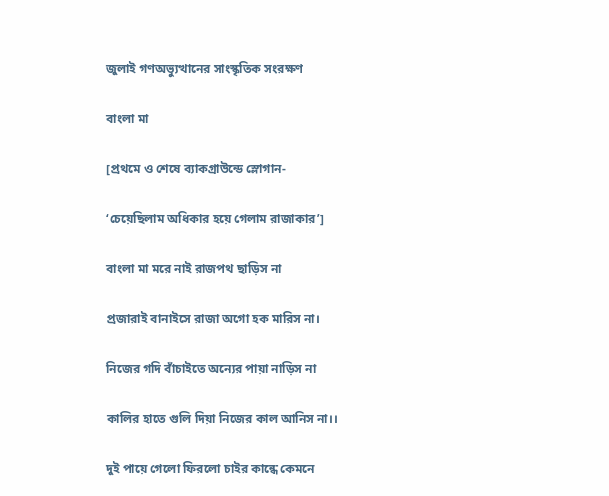জুলাই গণঅভ্যুত্থানের সাংস্কৃতিক সংরক্ষণ

বাংলা মা

[প্রথমে ও শেষে ব্যাকগ্রাউন্ডে স্লোগান-

‘চেয়েছিলাম অধিকার হয়ে গেলাম রাজাকার’]

বাংলা মা মরে নাই রাজপথ ছাড়িস না

প্রজারাই বানাইসে রাজা অগো হক মারিস না।

নিজের গদি বাঁচাইতে অন্যের পায়া নাড়িস না

কালির হাতে গুলি দিয়া নিজের কাল আনিস না।।

দুই পায়ে গেলো ফিরলো চাইর কান্ধে কেমনে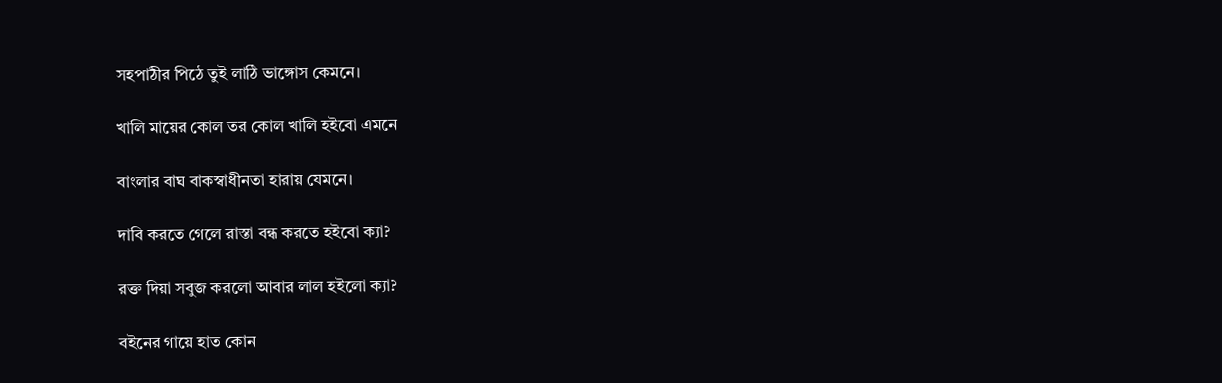সহপাঠীর পিঠে তুই লাঠি ভাঙ্গোস কেমনে।

খালি মায়ের কোল তর কোল খালি হইবো এমনে

বাংলার বাঘ বাকস্বাধীনতা হারায় যেমনে।

দাবি করতে গেলে রাস্তা বন্ধ করতে হইবো ক্যা?

রক্ত দিয়া সবুজ করলো আবার লাল হইলো ক্যা?

বইনের গায়ে হাত কোন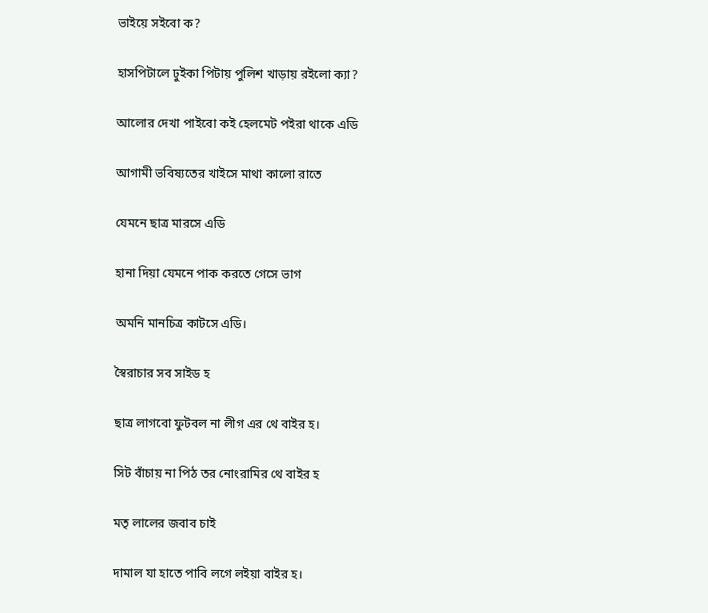ভাইয়ে সইবো ক?

হাসপিটালে ঢুইকা পিটায় পুলিশ খাড়ায় রইলো ক্যা?

আলোর দেখা পাইবো কই হেলমেট পইরা থাকে এডি

আগামী ভবিষ্যতের খাইসে মাথা কালো রাতে

যেমনে ছাত্র মারসে এডি

হানা দিয়া যেমনে পাক করতে গেসে ভাগ

অমনি মানচিত্র কাটসে এডি।

স্বৈরাচার সব সাইড হ

ছাত্র লাগবো ফুটবল না লীগ এর থে বাইর হ।

সিট বাঁচায় না পিঠ তর নোংরামির থে বাইর হ

মতৃ লালের জবাব চাই

দামাল যা হাতে পাবি লগে লইয়া বাইর হ।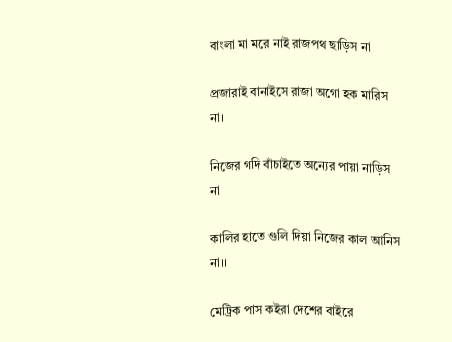বাংলা মা মরে নাই রাজপথ ছাড়িস না

প্রজারাই বানাইসে রাজা অগো হক মারিস না।

নিজের গদি বাঁচাইতে অন্যের পায়া নাড়িস না

কালির হাতে গুলি দিয়া নিজের কাল আনিস না।।

মেট্রিক পাস কইরা দেশের বাইরে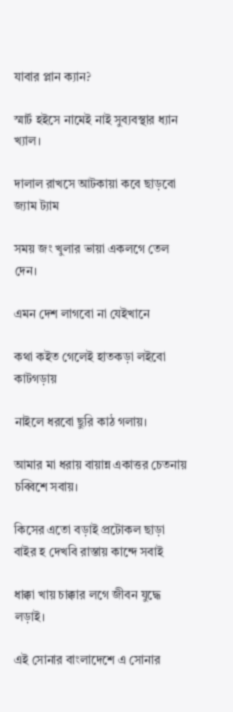যাবার প্লান ক্যান?

স্মার্ট হইসে নামেই নাই সুব্যবস্থার ধ্যান খ্যাল।

দালাল রাখসে আটকায়া কবে ছাড়বো জ্যাম ট্যাম

সময় জং খুলার ভায়া একলগে তেল দেন।

এমন দেশ লাগবো না যেইখানে

কথা কইত গেলেই হাতকড়া লইবো কাটগড়ায়

নাইলে ধরবো ছুরি কাঠ গলায়।

আমার মা ধরায় বায়ান্ন একাত্তর চেতনায় চব্বিশে সবায়।

কিসের এতো বড়াই প্রটোকল ছাড়া বাইর হ দেখবি রাস্তায় কান্দে সবাই

ধাক্কা খায় চাক্কার লগে জীবন যুদ্ধে লড়াই।

এই সোনার বাংলাদেশে এ সোনার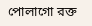পোলাগো রক্ত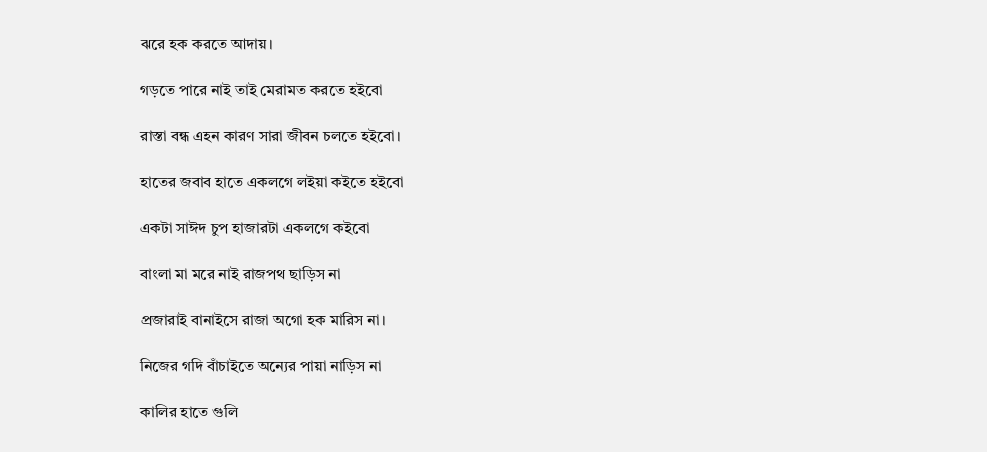ঝরে হক করতে আদায়।

গড়তে পারে নাই তাই মেরামত করতে হইবো

রাস্তা বন্ধ এহন কারণ সারা জীবন চলতে হইবো।

হাতের জবাব হাতে একলগে লইয়া কইতে হইবো

একটা সাঈদ চুপ হাজারটা একলগে কইবো

বাংলা মা মরে নাই রাজপথ ছাড়িস না

প্রজারাই বানাইসে রাজা অগো হক মারিস না।

নিজের গদি বাঁচাইতে অন্যের পায়া নাড়িস না

কালির হাতে গুলি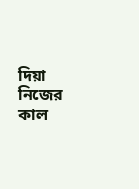দিয়া নিজের কাল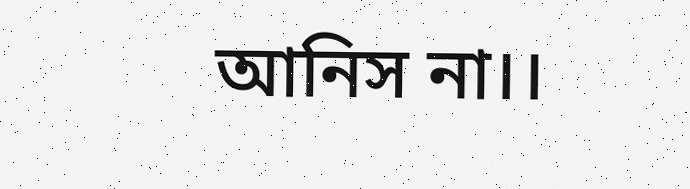আনিস না।।